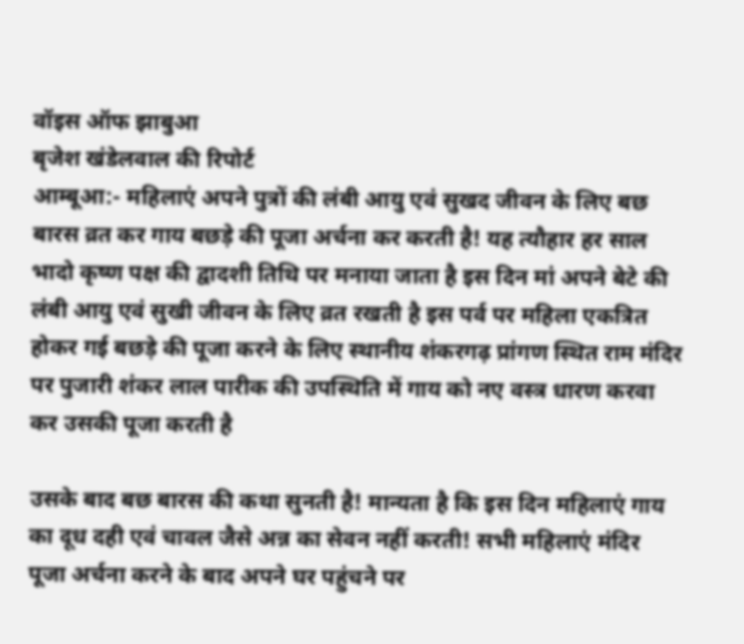वॉइस ऑफ झाबुआ
बृजेश खंडेलवाल की रिपोर्ट
आम्बूआ:- महिलाएं अपने पुत्रों की लंबी आयु एवं सुखद जीवन के लिए बछ बारस व्रत कर गाय बछड़े की पूजा अर्चना कर करती है! यह त्यौहार हर साल भादो कृष्ण पक्ष की द्वादशी तिथि पर मनाया जाता है इस दिन मां अपने बेटे की लंबी आयु एवं सुखी जीवन के लिए व्रत रखती है इस पर्व पर महिला एकत्रित होकर गई बछड़े की पूजा करने के लिए स्थानीय शंकरगढ़ प्रांगण स्थित राम मंदिर पर पुजारी शंकर लाल पारीक की उपस्थिति में गाय को नए वस्त्र धारण करवा कर उसकी पूजा करती है

उसके बाद बछ बारस की कथा सुनती है! मान्यता है कि इस दिन महिलाएं गाय का दूध दही एवं चावल जैसे अन्न का सेवन नहीं करती! सभी महिलाएं मंदिर पूजा अर्चना करने के बाद अपने घर पहुंचने पर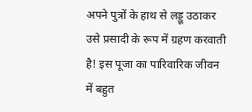अपने पुत्रों के हाथ से लड्डू उठाकर उसे प्रसादी के रूप में ग्रहण करवाती है! इस पूजा का पारिवारिक जीवन में बहुत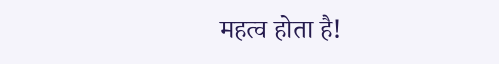महत्व होता है!